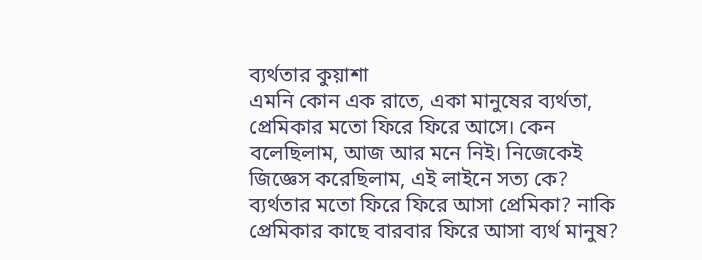ব্যর্থতার কুয়াশা
এমনি কোন এক রাতে, একা মানুষের ব্যর্থতা, প্রেমিকার মতো ফিরে ফিরে আসে। কেন বলেছিলাম, আজ আর মনে নিই। নিজেকেই জিজ্ঞেস করেছিলাম, এই লাইনে সত্য কে? ব্যর্থতার মতো ফিরে ফিরে আসা প্রেমিকা? নাকি প্রেমিকার কাছে বারবার ফিরে আসা ব্যর্থ মানুষ?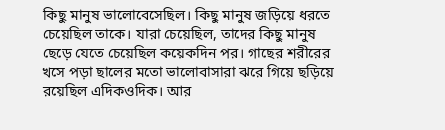কিছু মানুষ ভালোবেসেছিল। কিছু মানুষ জড়িয়ে ধরতে চেয়েছিল তাকে। যারা চেয়েছিল, তাদের কিছু মানুষ ছেড়ে যেতে চেয়েছিল কয়েকদিন পর। গাছের শরীরের খসে পড়া ছালের মতো ভালোবাসারা ঝরে গিয়ে ছড়িয়ে রয়েছিল এদিকওদিক। আর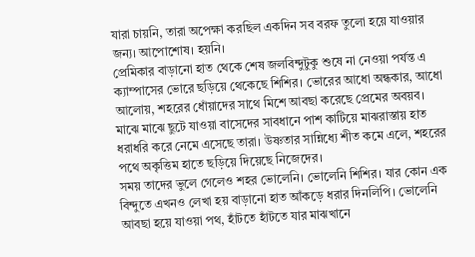যারা চায়নি, তারা অপেক্ষা করছিল একদিন সব বরফ তুলো হয়ে যাওয়ার জন্য। আপোশোষ। হয়নি।
প্রেমিকার বাড়ানো হাত থেকে শেষ জলবিন্দুটুকু শুষে না নেওয়া পর্যন্ত এ ক্যাম্পাসের ভোরে ছড়িয়ে থেকেছে শিশির। ভোরের আধো অন্ধকার, আধো আলোয়, শহরের ধোঁয়াদের সাথে মিশে আবছা করেছে প্রেমের অবয়ব। মাঝে মাঝে ছুটে যাওয়া বাসেদের সাবধানে পাশ কাটিয়ে মাঝরাস্তায় হাত ধরাধরি করে নেমে এসেছে তারা। উষ্ণতার সান্নিধ্যে শীত কমে এলে, শহরের পথে অকৃত্তিম হাতে ছড়িয়ে দিয়েছে নিজেদের।
সময় তাদের ভুলে গেলেও শহর ভোলেনি। ভোলেনি শিশির। যার কোন এক বিন্দুতে এখনও লেখা হয় বাড়ানো হাত আঁকড়ে ধরার দিনলিপি। ভোলেনি আবছা হয়ে যাওয়া পথ, হাঁটতে হাঁটতে যার মাঝখানে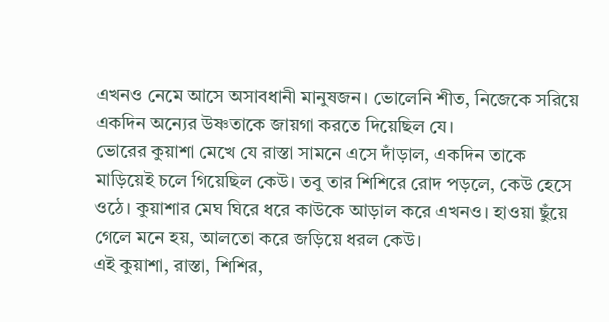এখনও নেমে আসে অসাবধানী মানুষজন। ভোলেনি শীত, নিজেকে সরিয়ে একদিন অন্যের উষ্ণতাকে জায়গা করতে দিয়েছিল যে।
ভোরের কুয়াশা মেখে যে রাস্তা সামনে এসে দাঁড়াল, একদিন তাকে মাড়িয়েই চলে গিয়েছিল কেউ। তবু তার শিশিরে রোদ পড়লে, কেউ হেসে ওঠে। কুয়াশার মেঘ ঘিরে ধরে কাউকে আড়াল করে এখনও। হাওয়া ছুঁয়ে গেলে মনে হয়, আলতো করে জড়িয়ে ধরল কেউ।
এই কুয়াশা, রাস্তা, শিশির,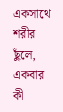একসাথে শরীর ছুঁলে, একবার কী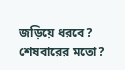জড়িয়ে ধরবে? শেষবারের মতো?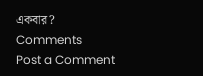একবার?
Comments
Post a Comment